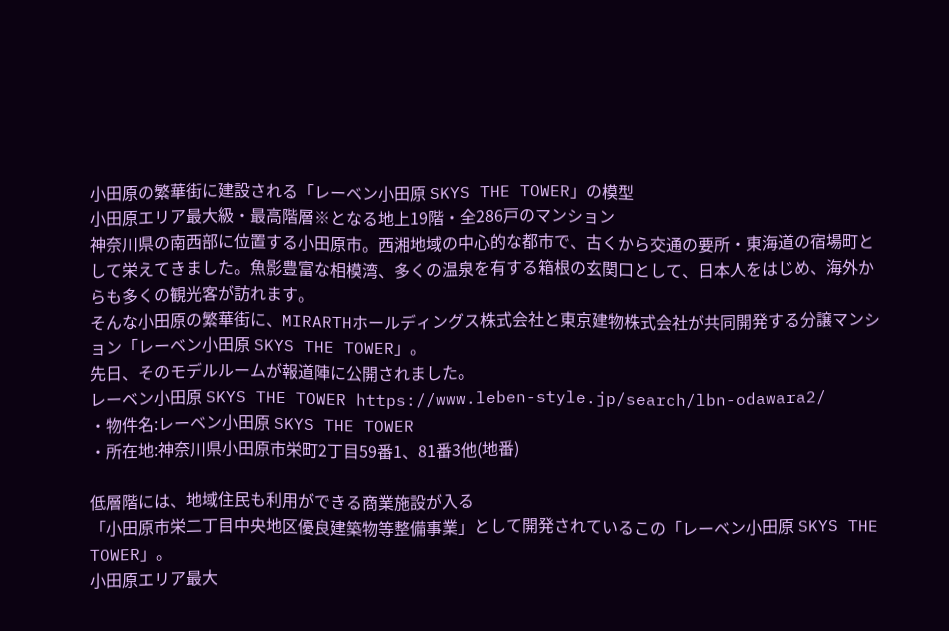小田原の繁華街に建設される「レーベン小田原 SKYS THE TOWER」の模型
小田原エリア最大級・最高階層※となる地上19階・全286戸のマンション
神奈川県の南西部に位置する小田原市。西湘地域の中心的な都市で、古くから交通の要所・東海道の宿場町として栄えてきました。魚影豊富な相模湾、多くの温泉を有する箱根の玄関口として、日本人をはじめ、海外からも多くの観光客が訪れます。
そんな小田原の繁華街に、MIRARTHホールディングス株式会社と東京建物株式会社が共同開発する分譲マンション「レーベン小田原 SKYS THE TOWER」。
先日、そのモデルルームが報道陣に公開されました。
レーベン小田原 SKYS THE TOWER https://www.leben-style.jp/search/lbn-odawara2/
・物件名:レーベン小田原 SKYS THE TOWER
・所在地:神奈川県小田原市栄町2丁目59番1、81番3他(地番)

低層階には、地域住民も利用ができる商業施設が入る
「小田原市栄二丁目中央地区優良建築物等整備事業」として開発されているこの「レーベン小田原 SKYS THE TOWER」。
小田原エリア最大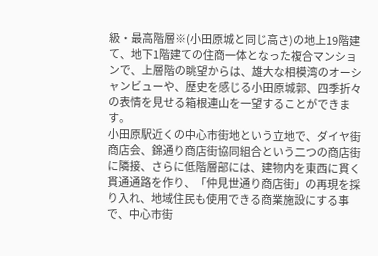級・最高階層※(小田原城と同じ高さ)の地上19階建て、地下1階建ての住商一体となった複合マンションで、上層階の眺望からは、雄大な相模湾のオーシャンビューや、歴史を感じる小田原城郭、四季折々の表情を見せる箱根連山を一望することができます。
小田原駅近くの中心市街地という立地で、ダイヤ街商店会、錦通り商店街協同組合という二つの商店街に隣接、さらに低階層部には、建物内を東西に貫く貫通通路を作り、「仲見世通り商店街」の再現を採り入れ、地域住民も使用できる商業施設にする事で、中心市街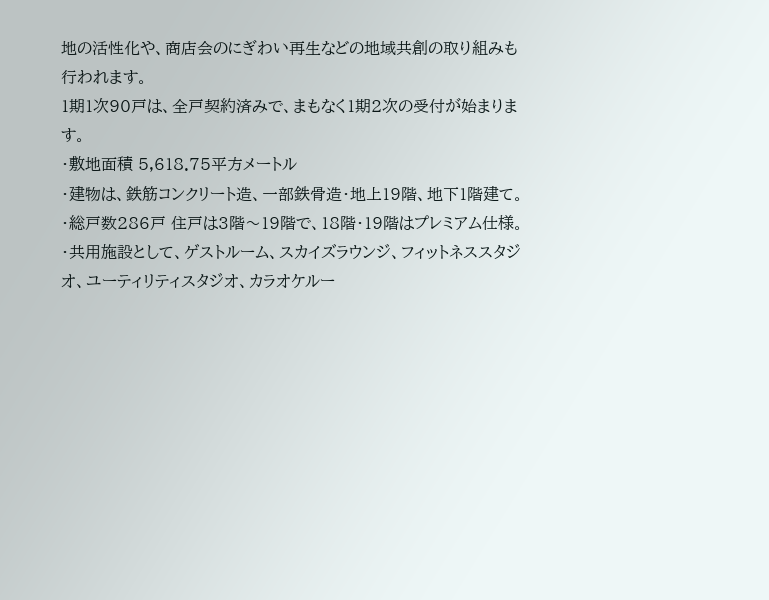地の活性化や、商店会のにぎわい再生などの地域共創の取り組みも行われます。
1期1次90戸は、全戸契約済みで、まもなく1期2次の受付が始まります。
・敷地面積 5,618.75平方メートル
・建物は、鉄筋コンクリート造、一部鉄骨造・地上19階、地下1階建て。
・総戸数286戸 住戸は3階〜19階で、18階・19階はプレミアム仕様。
・共用施設として、ゲストルーム、スカイズラウンジ、フィットネススタジオ、ユーティリティスタジオ、カラオケルー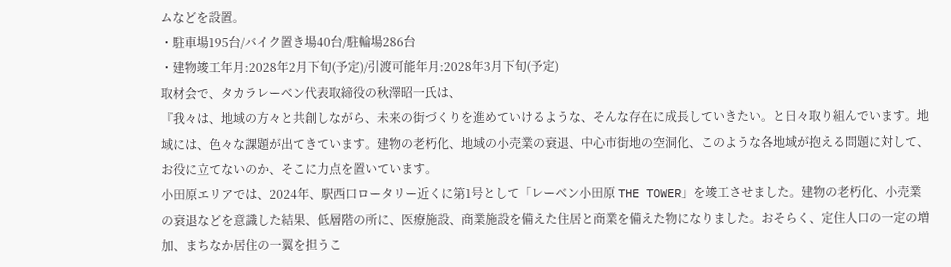ムなどを設置。
・駐車場195台/バイク置き場40台/駐輪場286台
・建物竣工年月:2028年2月下旬(予定)/引渡可能年月:2028年3月下旬(予定)
取材会で、タカラレーベン代表取締役の秋澤昭一氏は、
『我々は、地域の方々と共創しながら、未来の街づくりを進めていけるような、そんな存在に成長していきたい。と日々取り組んでいます。地域には、色々な課題が出てきています。建物の老朽化、地域の小売業の衰退、中心市街地の空洞化、このような各地域が抱える問題に対して、お役に立てないのか、そこに力点を置いています。
小田原エリアでは、2024年、駅西口ロータリー近くに第1号として「レーベン小田原 THE TOWER」を竣工させました。建物の老朽化、小売業の衰退などを意識した結果、低層階の所に、医療施設、商業施設を備えた住居と商業を備えた物になりました。おそらく、定住人口の一定の増加、まちなか居住の一翼を担うこ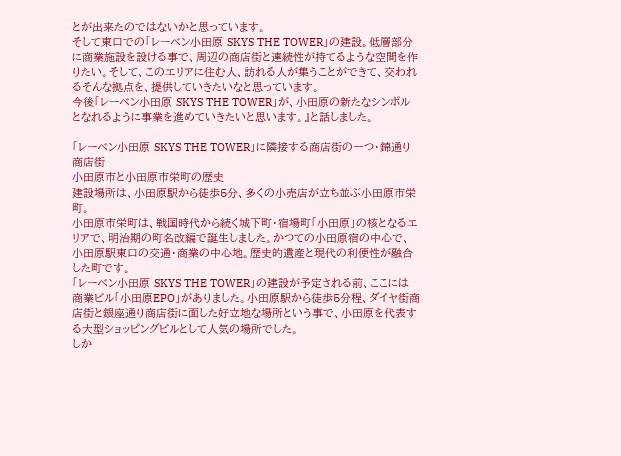とが出来たのではないかと思っています。
そして東口での「レーベン小田原 SKYS THE TOWER」の建設。低層部分に商業施設を設ける事で、周辺の商店街と連続性が持てるような空間を作りたい。そして、このエリアに住む人、訪れる人が集うことができて、交われるそんな拠点を、提供していきたいなと思っています。
今後「レーベン小田原 SKYS THE TOWER」が、小田原の新たなシンボルとなれるように事業を進めていきたいと思います。』と話しました。

「レーベン小田原 SKYS THE TOWER」に隣接する商店街の一つ・錦通り商店街
小田原市と小田原市栄町の歴史
建設場所は、小田原駅から徒歩5分、多くの小売店が立ち並ぶ小田原市栄町。
小田原市栄町は、戦国時代から続く城下町・宿場町「小田原」の核となるエリアで、明治期の町名改編で誕生しました。かつての小田原宿の中心で、小田原駅東口の交通・商業の中心地。歴史的遺産と現代の利便性が融合した町です。
「レーベン小田原 SKYS THE TOWER」の建設が予定される前、ここには商業ビル「小田原EPO」がありました。小田原駅から徒歩5分程、ダイヤ街商店街と銀座通り商店街に面した好立地な場所という事で、小田原を代表する大型ショッピングビルとして人気の場所でした。
しか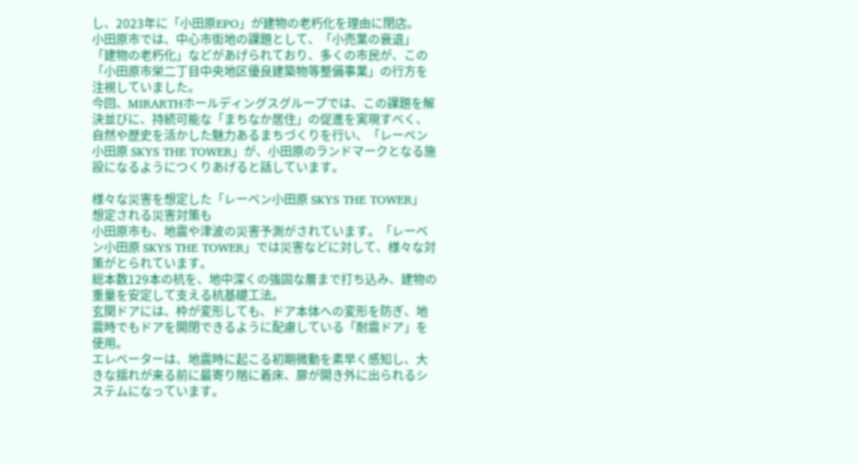し、2023年に「小田原EPO」が建物の老朽化を理由に閉店。
小田原市では、中心市街地の課題として、「小売業の衰退」「建物の老朽化」などがあげられており、多くの市民が、この「小田原市栄二丁目中央地区優良建築物等整備事業」の行方を注視していました。
今回、MIRARTHホールディングスグループでは、この課題を解決並びに、持続可能な「まちなか居住」の促進を実現すべく、自然や歴史を活かした魅力あるまちづくりを行い、「レーベン小田原 SKYS THE TOWER」が、小田原のランドマークとなる施設になるようにつくりあげると話しています。

様々な災害を想定した「レーベン小田原 SKYS THE TOWER」
想定される災害対策も
小田原市も、地震や津波の災害予測がされています。「レーベン小田原 SKYS THE TOWER」では災害などに対して、様々な対策がとられています。
総本数129本の杭を、地中深くの強固な層まで打ち込み、建物の重量を安定して支える杭基礎工法。
玄関ドアには、枠が変形しても、ドア本体への変形を防ぎ、地震時でもドアを開閉できるように配慮している「耐震ドア」を使用。
エレベーターは、地震時に起こる初期微動を素早く感知し、大きな揺れが来る前に最寄り階に着床、扉が開き外に出られるシステムになっています。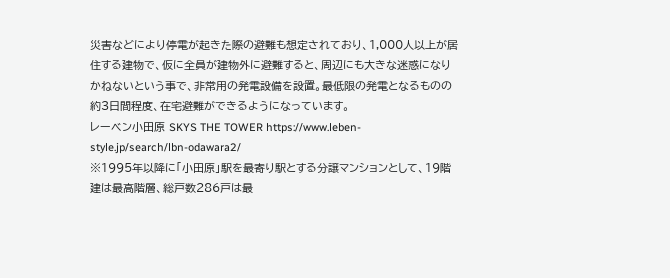災害などにより停電が起きた際の避難も想定されており、1,000人以上が居住する建物で、仮に全員が建物外に避難すると、周辺にも大きな迷惑になりかねないという事で、非常用の発電設備を設置。最低限の発電となるものの約3日間程度、在宅避難ができるようになっています。
レーベン小田原 SKYS THE TOWER https://www.leben-style.jp/search/lbn-odawara2/
※1995年以降に「小田原」駅を最寄り駅とする分譲マンションとして、19階建は最高階層、総戸数286戸は最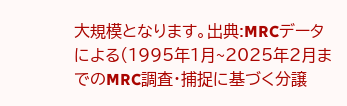大規模となります。出典:MRCデータによる(1995年1月~2025年2月までのMRC調査・捕捉に基づく分譲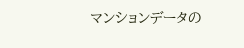マンションデータの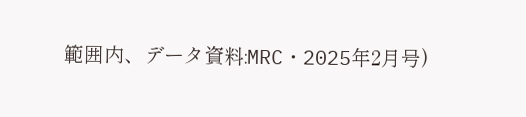範囲内、データ資料:MRC・2025年2月号)